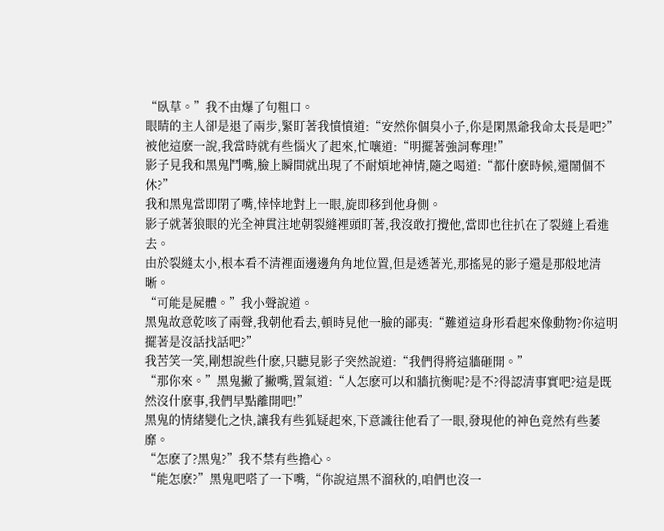“臥草。”我不由爆了句粗口。
眼睛的主人卻是退了兩步,緊盯著我憤憤道:“安然你個臭小子,你是閑黑爺我命太長是吧?”
被他這麽一說,我當時就有些惱火了起來,忙嚷道:“明擺著強詞奪理!”
影子見我和黑鬼鬥嘴,臉上瞬間就出現了不耐煩地神情,隨之喝道:“都什麽時候,還鬧個不休?”
我和黑鬼當即閉了嘴,悻悻地對上一眼,旋即移到他身側。
影子就著狼眼的光全神貫注地朝裂縫裡頭盯著,我沒敢打攪他,當即也往扒在了裂縫上看進去。
由於裂縫太小,根本看不清裡面邊邊角角地位置,但是透著光,那搖晃的影子還是那般地清晰。
“可能是屍體。”我小聲說道。
黑鬼故意乾咳了兩聲,我朝他看去,頓時見他一臉的鄙夷:“難道這身形看起來像動物?你這明擺著是沒話找話吧?”
我苦笑一笑,剛想說些什麽,只聽見影子突然說道:“我們得將這牆砸開。”
“那你來。”黑鬼撇了撇嘴,置氣道:“人怎麽可以和牆抗衡呢?是不?得認清事實吧?這是既然沒什麽事,我們早點離開吧!”
黑鬼的情緒變化之快,讓我有些狐疑起來,下意識往他看了一眼,發現他的神色竟然有些萎靡。
“怎麽了?黑鬼?”我不禁有些擔心。
“能怎麽?”黑鬼吧嗒了一下嘴,“你說這黑不溜秋的,咱們也沒一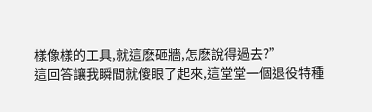樣像樣的工具,就這麽砸牆,怎麽說得過去?”
這回答讓我瞬間就傻眼了起來,這堂堂一個退役特種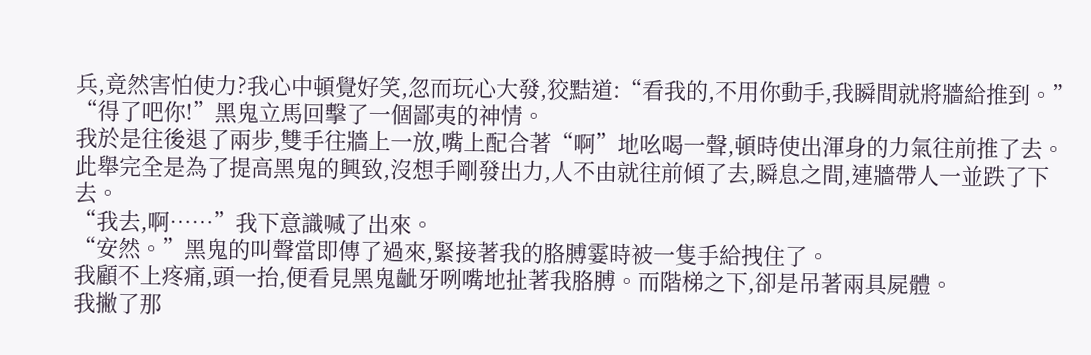兵,竟然害怕使力?我心中頓覺好笑,忽而玩心大發,狡黠道:“看我的,不用你動手,我瞬間就將牆給推到。”
“得了吧你!”黑鬼立馬回擊了一個鄙夷的神情。
我於是往後退了兩步,雙手往牆上一放,嘴上配合著“啊”地吆喝一聲,頓時使出渾身的力氣往前推了去。
此舉完全是為了提高黑鬼的興致,沒想手剛發出力,人不由就往前傾了去,瞬息之間,連牆帶人一並跌了下去。
“我去,啊……”我下意識喊了出來。
“安然。”黑鬼的叫聲當即傳了過來,緊接著我的胳膊霎時被一隻手給拽住了。
我顧不上疼痛,頭一抬,便看見黑鬼齜牙咧嘴地扯著我胳膊。而階梯之下,卻是吊著兩具屍體。
我撇了那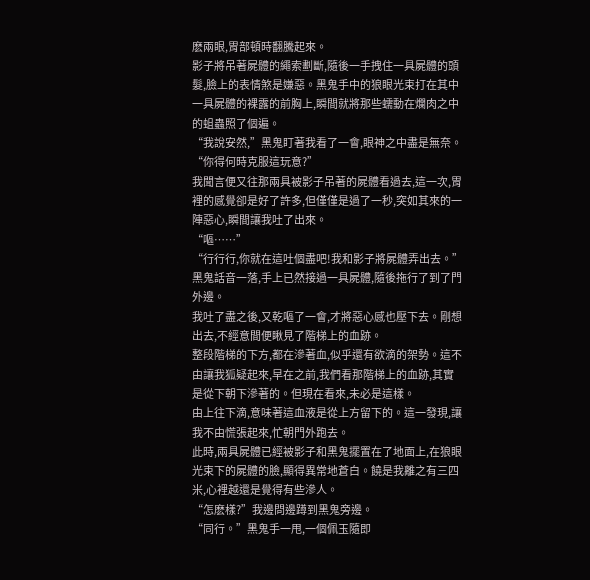麽兩眼,胃部頓時翻騰起來。
影子將吊著屍體的繩索劃斷,隨後一手拽住一具屍體的頭髮,臉上的表情煞是嫌惡。黑鬼手中的狼眼光束打在其中一具屍體的裸露的前胸上,瞬間就將那些蠕動在爛肉之中的蛆蟲照了個遍。
“我說安然,”黑鬼盯著我看了一會,眼神之中盡是無奈。“你得何時克服這玩意?”
我聞言便又往那兩具被影子吊著的屍體看過去,這一次,胃裡的感覺卻是好了許多,但僅僅是過了一秒,突如其來的一陣惡心,瞬間讓我吐了出來。
“嘔……”
“行行行,你就在這吐個盡吧!我和影子將屍體弄出去。”
黑鬼話音一落,手上已然接過一具屍體,隨後拖行了到了門外邊。
我吐了盡之後,又乾嘔了一會,才將惡心感也壓下去。剛想出去,不經意間便瞅見了階梯上的血跡。
整段階梯的下方,都在滲著血,似乎還有欲滴的架勢。這不由讓我狐疑起來,早在之前,我們看那階梯上的血跡,其實是從下朝下滲著的。但現在看來,未必是這樣。
由上往下滴,意味著這血液是從上方留下的。這一發現,讓我不由慌張起來,忙朝門外跑去。
此時,兩具屍體已經被影子和黑鬼擺置在了地面上,在狼眼光束下的屍體的臉,顯得異常地蒼白。饒是我離之有三四米,心裡越還是覺得有些滲人。
“怎麽樣?”我邊問邊蹲到黑鬼旁邊。
“同行。”黑鬼手一甩,一個佩玉隨即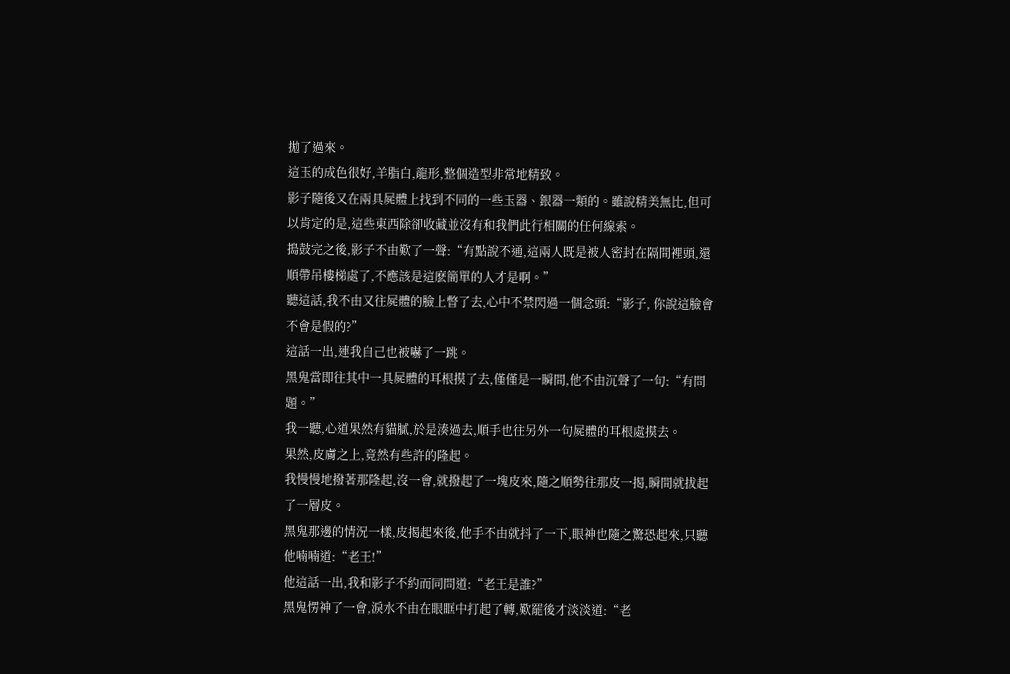拋了過來。
這玉的成色很好,羊脂白,龍形,整個造型非常地精致。
影子隨後又在兩具屍體上找到不同的一些玉器、銀器一類的。雖說精美無比,但可以肯定的是,這些東西除卻收藏並沒有和我們此行相關的任何線索。
搗鼓完之後,影子不由歎了一聲:“有點說不通,這兩人既是被人密封在隔間裡頭,還順帶吊樓梯處了,不應該是這麽簡單的人才是啊。”
聽這話,我不由又往屍體的臉上瞥了去,心中不禁閃過一個念頭:“影子, 你說這臉會不會是假的?”
這話一出,連我自己也被嚇了一跳。
黑鬼當即往其中一具屍體的耳根摸了去,僅僅是一瞬間,他不由沉聲了一句:“有問題。”
我一聽,心道果然有貓膩,於是湊過去,順手也往另外一句屍體的耳根處摸去。
果然,皮膚之上,竟然有些許的隆起。
我慢慢地撥著那隆起,沒一會,就撥起了一塊皮來,隨之順勢往那皮一揭,瞬間就拔起了一層皮。
黑鬼那邊的情況一樣,皮揭起來後,他手不由就抖了一下,眼神也隨之驚恐起來,只聽他喃喃道:“老王!”
他這話一出,我和影子不約而同問道:“老王是誰?”
黑鬼愣神了一會,淚水不由在眼眶中打起了轉,歎罷後才淡淡道:“老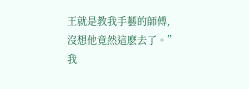王就是教我手藝的師傅,沒想他竟然這麽去了。”
我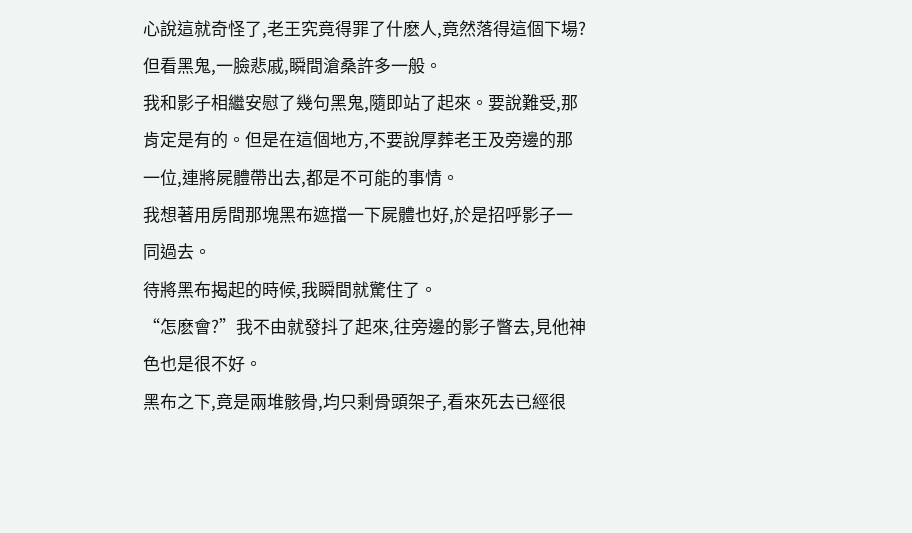心說這就奇怪了,老王究竟得罪了什麽人,竟然落得這個下場?
但看黑鬼,一臉悲戚,瞬間滄桑許多一般。
我和影子相繼安慰了幾句黑鬼,隨即站了起來。要說難受,那肯定是有的。但是在這個地方,不要說厚葬老王及旁邊的那一位,連將屍體帶出去,都是不可能的事情。
我想著用房間那塊黑布遮擋一下屍體也好,於是招呼影子一同過去。
待將黑布揭起的時候,我瞬間就驚住了。
“怎麽會?”我不由就發抖了起來,往旁邊的影子瞥去,見他神色也是很不好。
黑布之下,竟是兩堆骸骨,均只剩骨頭架子,看來死去已經很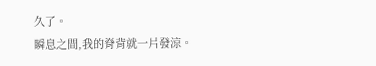久了。
瞬息之間,我的脊背就一片發涼。